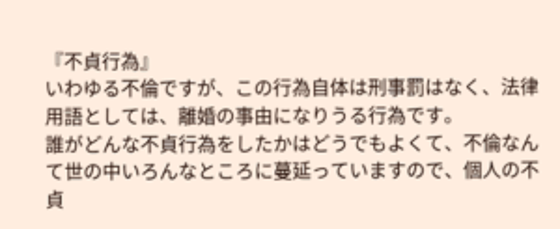『不貞行為』
いわゆる不倫ですが、この行為自体は刑事罰はなく、法律用語としては、離婚の事由になりうる行為です。
誰がどんな不貞行為をしたかはどうでもよくて、不倫なんて世の中いろんなところに蔓延っていますので、個人の不貞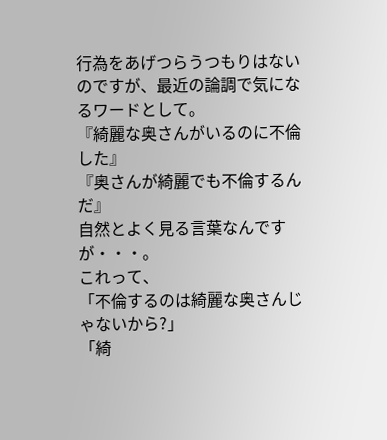行為をあげつらうつもりはないのですが、最近の論調で気になるワードとして。
『綺麗な奥さんがいるのに不倫した』
『奥さんが綺麗でも不倫するんだ』
自然とよく見る言葉なんですが・・・。
これって、
「不倫するのは綺麗な奥さんじゃないから?」
「綺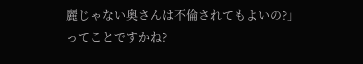麗じゃない奥さんは不倫されてもよいの?」
ってことですかね?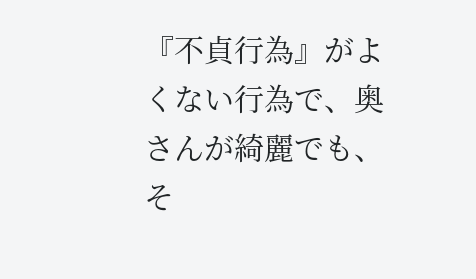『不貞行為』がよくない行為で、奥さんが綺麗でも、そ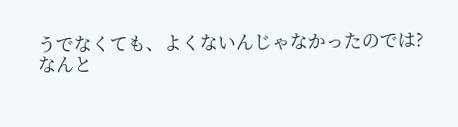うでなくても、よくないんじゃなかったのでは?
なんと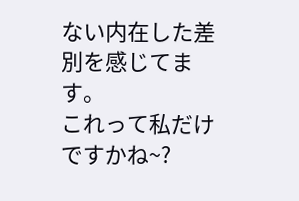ない内在した差別を感じてます。
これって私だけですかね~?